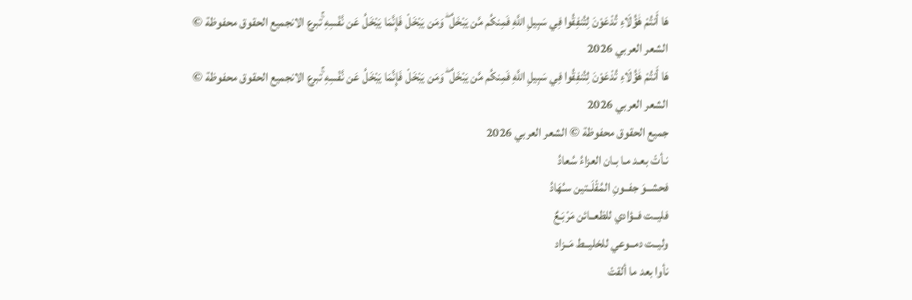هَا أَنتُمْ هَٰؤُلَاءِ تُدْعَوْنَ لِتُنفِقُوا فِي سَبِيلِ اللَّهِ فَمِنكُم مَّن يَبْخَلُ ۖ وَمَن يَبْخَلْ فَإِنَّمَا يَبْخَلُ عَن نَّفْسِهِ ۚتبرع الانجميع الحقوق محفوظة © الشعر العربي 2026
هَا أَنتُمْ هَٰؤُلَاءِ تُدْعَوْنَ لِتُنفِقُوا فِي سَبِيلِ اللَّهِ فَمِنكُم مَّن يَبْخَلُ ۖ وَمَن يَبْخَلْ فَإِنَّمَا يَبْخَلُ عَن نَّفْسِهِ ۚتبرع الانجميع الحقوق محفوظة © الشعر العربي 2026
جميع الحقوق محفوظة © الشعر العربي 2026
نـأتْ بعـد مـا بـان العزاءُ سُعادُ
فحشــوَ جفــونِ المُقْلَــتين سـُهَادُ
فليــت فــؤادي للظعــائن مَرْبَـعٌ
وليــت دمــوعي للخليــط مَــزاد
نأوا بعد ما ألقتْ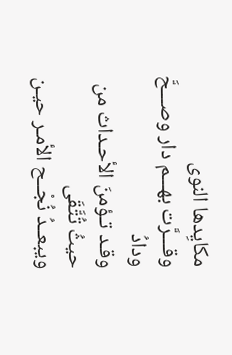مكايِدها النوى
وقـــرَّت بهـــم دار وصـــحَّ ودادُ
وقـد تـؤمنَ الأحـداث من حيثُ تُتَّقَى
ويبعــدُ نُجْــح الأمـر حيـن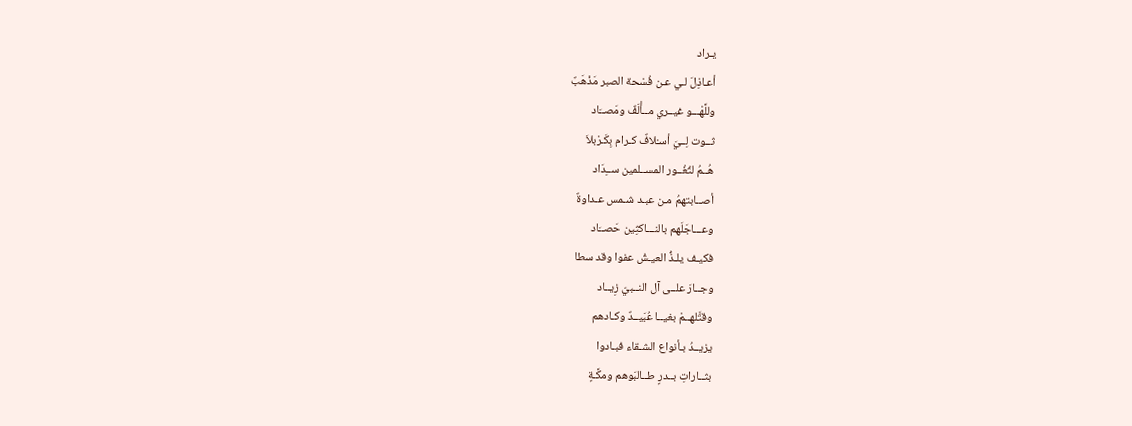يـراد
أعـاذِلَ لـي عـن فُسْحة الصبر مَذْهَبٌ
وللَّهْـــو غيــري مــأْلَفٌ ومَصــَاد
ثــوت لِــيَ أسـْلافٌ كـرام بِكَـرْبلاَ
هُــمُ لثُغُــور المســلمين ســِدَاد
أصــابتهمُ مـن عبـد شـمس عـداوةٌ
وعـــاجَلَهم بالنـــاكثِين حَصــَاد
فكيـف يلـذُّ العيـشُ عفوا وقد سطا
وجــارَ علــى آل النــبيّ زِيــاد
وقتَّلهــمْ بغيــا عُبَيــدٌ وكـادهم
يزيــدُ بـأنواع الشـقاء فبـادوا
بثــاراتِ بــدرٍ طــالبَوهم ومكَّـةٍ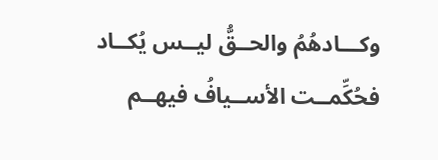وكـــادهُمُ والحــقُّ ليــس يُكــاد
فحُكِّمــت الأســيافُ فيهــم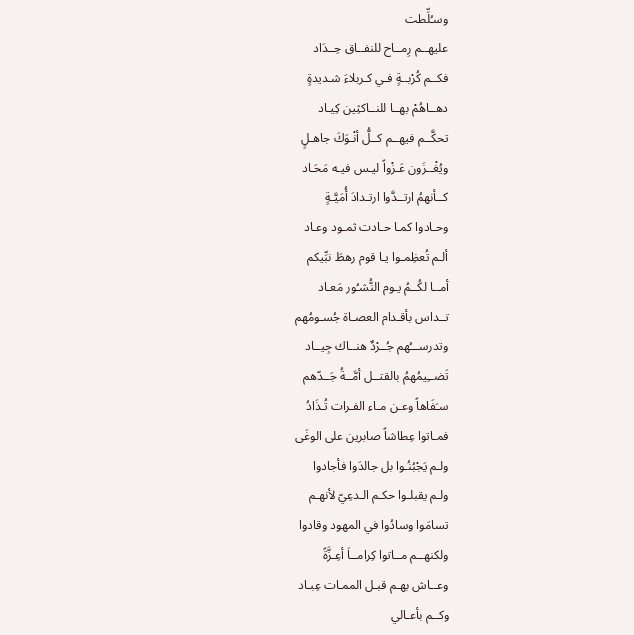وسـُلِّطت
عليهــم رِمــاح للنفــاق حِــدَاد
فكــم كُرْبــةٍ فـي كـربلاءَ شـديدةٍ
دهــاهُمْ بهــا للنــاكثِين كِيـاد
تحكَّــم فيهــم كــلُّ أنْـوَكَ جاهـلٍ
ويُغْــزَون عَـزْواً ليـس فيـه مَحَـاد
كــأنهمُ ارتــدَّوا ارتـدادَ أُمَيَّـةٍ
وحـادوا كمـا حـادت ثمـود وعـاد
ألـم تُعظِمـوا يـا قوم رهطَ نبِّيكم
أمــا لكُــمُ يـوم النُّشـُور مَعـاد
تــداس بأقـدام العصـاة جُسـومُهم
وتدرســـُهم جُــرْدٌ هنــاك جِيــاد
تَضــِيمُهمُ بالقتــل أمَّــةُ جَــدّهم
سـَفَاهاً وعـن مـاء الفـرات تُـذَادُ
فمـاتوا عِطاشاً صابرين على الوغَى
ولـم يَجْبُنُـوا بل جالدَوا فأجادوا
ولـم يقبلـوا حكـم الـدعِيّ لأنهـم
تسامَوا وسادُوا في المهود وقادوا
ولكنهــم مــاتوا كِرامــاَ أعِـزَّةً
وعــاش بهـم قبـل الممـات عِبـاد
وكــم بأعـالي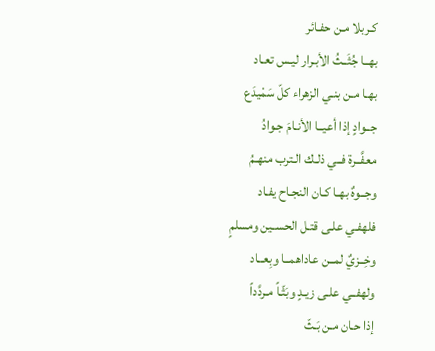كـربلا مـن حفـائر
بهــا جُثَــثُ الأبـرار ليـس تعـاد
بهـا مـن بنـي الزهراء كلّ سَمْيدَع
جــوادٍ إذا أعيــا الأنـامَ جـوادُ
معفَّــرة فــي ذلـك الـترب منهـمُ
وجــوهٌ بهـا كـان النجـاح يفـاد
فلهفـي علـى قتـل الحسـين ومسلمٍ
وخِــزيٌ لمــن عاداهمــا وبِعــاد
ولهفــي علـى زيـدٍ وبَثّـاً مـردَّداً
إذا حـان مـن بَـثّ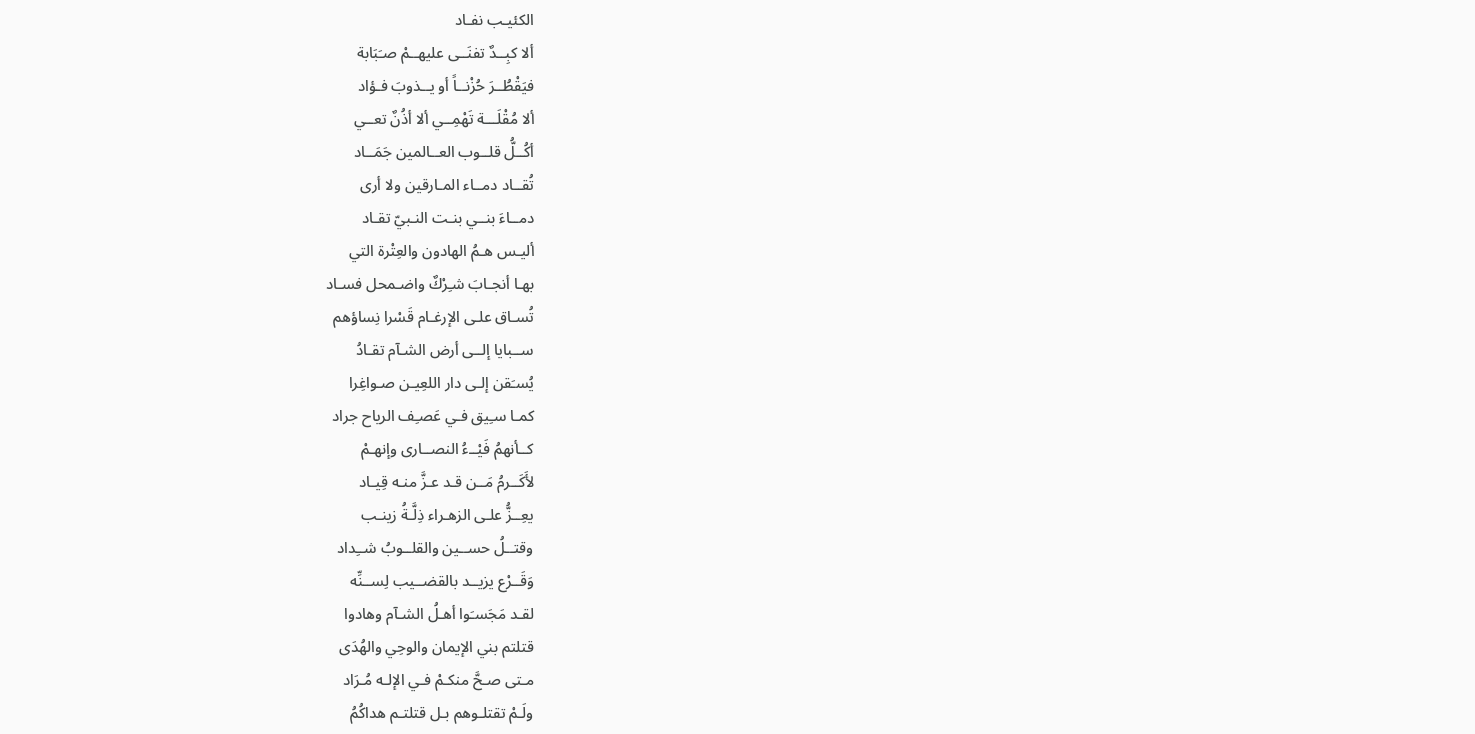الكئيـب نفـاد
ألا كبِــدٌ تفنَــى عليهــمْ صـَبَابة
فيَقْطُــرَ حُزْنــاً أو يــذوبَ فـؤاد
ألا مُقْلَـــة تَهْمِــي ألا أذُنٌ تعــي
أكُــلُّ قلــوب العــالمين جَمَــاد
تُقــاد دمــاء المـارقين ولا أرى
دمــاءَ بنــي بنـت النـبيّ تقـاد
أليـس هـمُ الهادون والعِتْرة التي
بهـا أنجـابَ شـِرْكٌ واضـمحل فسـاد
تُسـاق علـى الإرغـام قَسْرا نِساؤهم
ســبايا إلــى أرض الشـآم تقـادُ
يُسـَقن إلـى دار اللعِيـن صـواغِرا
كمـا سـِيق فـي عَصـِف الرياح جراد
كــأنهمُ فَيْــءُ النصــارى وإنهـمْ
لأَكَــرمُ مَــن قـد عـزَّ منـه قِيـاد
يعِــزُّ علـى الزهـراء ذِلَّـةُ زينـب
وقتــلُ حســين والقلــوبُ شــِداد
وَقَــرْع يزيــد بالقضــيب لِســنِّه
لقـد مَجَسـَوا أهـلُ الشـآم وهادوا
قتلتم بني الإيمان والوحِي والهُدَى
مـتى صـحَّ منكـمْ فـي الإلـه مُـرَاد
ولَـمْ تقتلـوهم بـل قتلتـم هداكُمُ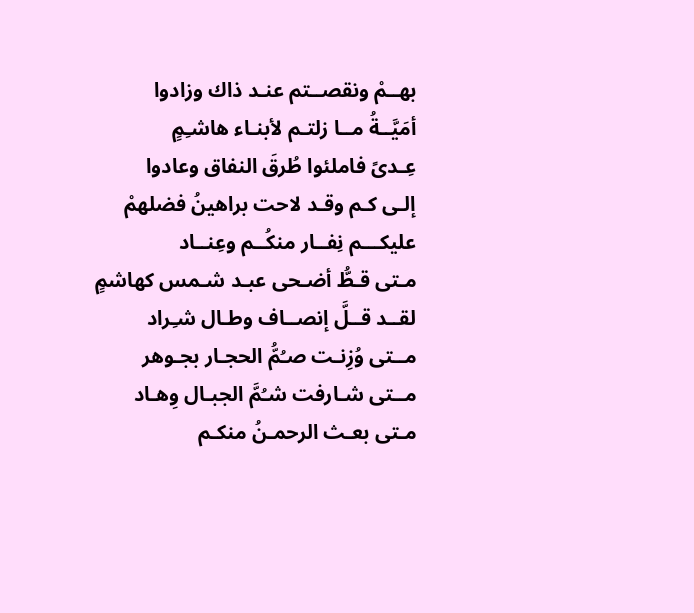بهــمْ ونقصــتم عنـد ذاك وزادوا
أمَيَّــةُ مــا زلتـم لأبنـاء هاشـِمٍ
عِـدىً فاملئوا طُرقَ النفاق وعادوا
إلـى كـم وقـد لاحت براهينُ فضلهمْ
عليكـــم نِفــار منكُــم وعِنــاد
مـتى قـطُّ أضـحى عبـد شـمس كهاشمٍ
لقــد قــلَّ إنصــاف وطـال شـِراد
مــتى وُزِنـت صـُمُّ الحجـار بجـوهر
مــتى شـارفت شـُمَّ الجبـال وِهـاد
مـتى بعـث الرحمـنُ منكـم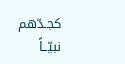كجـدّهم
نبيّــاً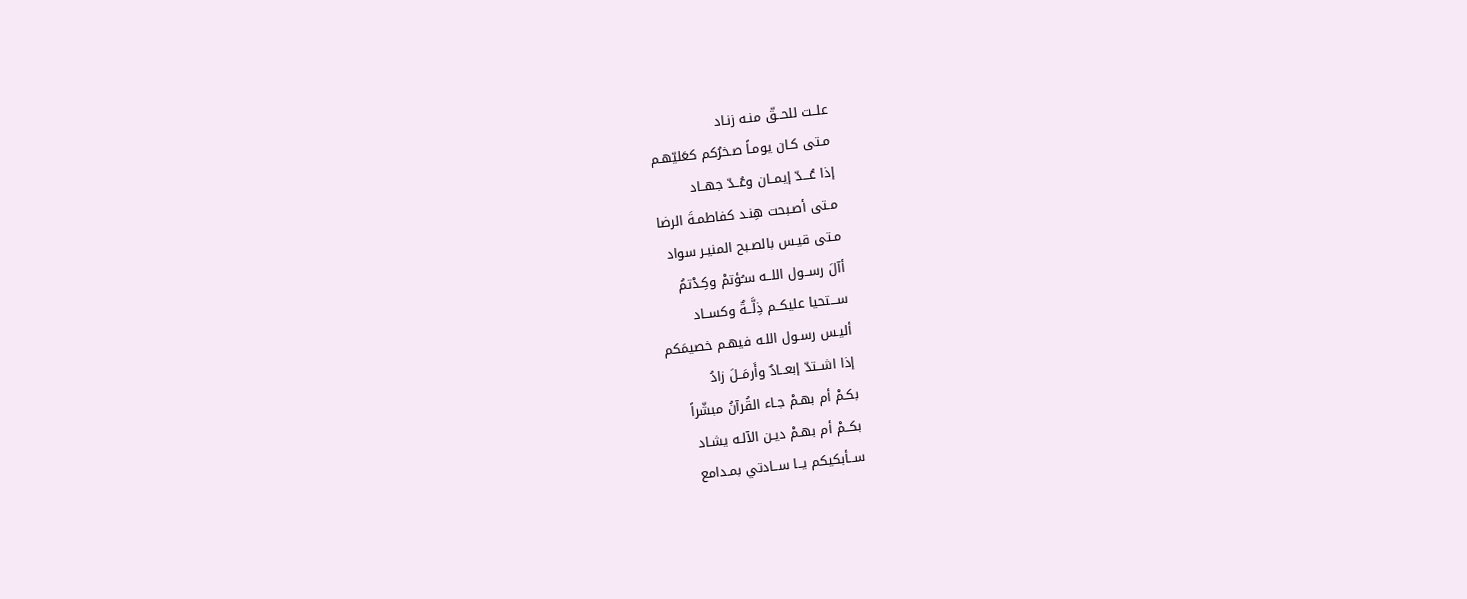علــت للحــقّ منـه زنـاد
مـتى كـان يومـاً صـخرُكم كعَليّهـم
إذا عُـــدّ إيمــان وعُــدّ جهــاد
مـتى أصـبحت هِنـد كفاطمـةَ الرضا
مـتى قيـس بالصـبح المنيـر سواد
أآلَ رســول اللــه سـُؤتمْ وكِـدْتمُ
ســـتحيا عليكــم ذِلَّــةٌ وكســاد
أليـس رسـول اللـه فيهـم خصيمَكم
إذا اشــتدّ إبعــادٌ وأَرمَــلَ زادُ
بكـمْ أم بهـمْ جـاء القُرآنُ مبشّراً
بكــمْ أم بهـمْ ديـن الآلـه يشـاد
ســأبكيكم يــا ســادتي بمـدامع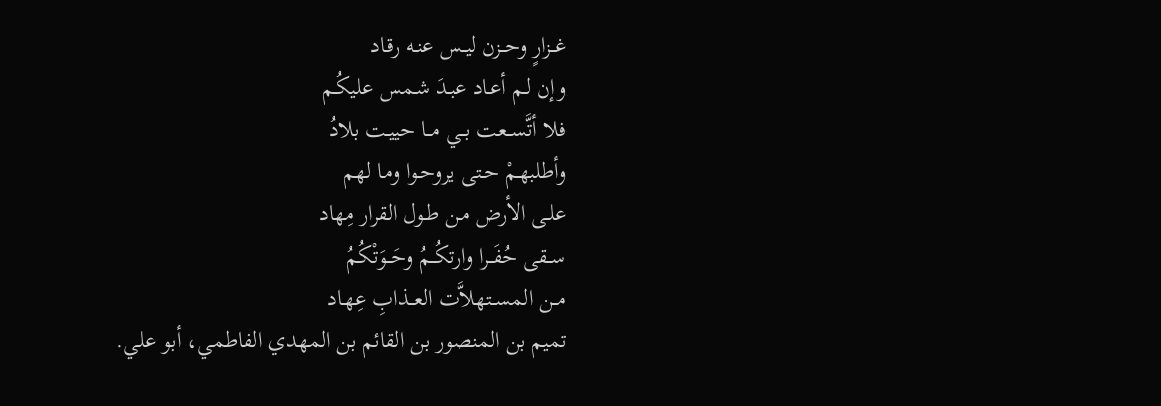غــزارٍ وحــزن ليــس عنـه رقـاد
وإن لـم أعـاد عبـدَ شـمس عليكُـم
فلا أتَّســعت بــي مــا حييـت بلادُ
وأطلبهـمْ حـتى يروحـوا ومـا لهم
علـى الأرض مـن طـول القرار مِهاد
ســقى حُفَــرا وارتكُــمُ وحَــوَتْكُمُ
مــن المســتهلاَّت العــذابِ عِهـاد
تميم بن المنصور بن القائم بن المهدي الفاطمي، أبو علي.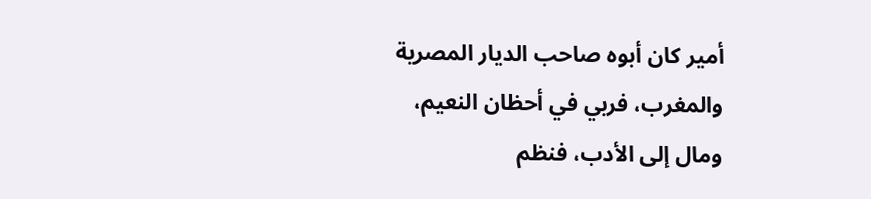أمير كان أبوه صاحب الديار المصرية والمغرب، فربي في أحظان النعيم، ومال إلى الأدب، فنظم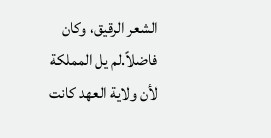الشعر الرقيق، وكان فاضلاً.لم يل المملكة لأن ولاية العهد كانت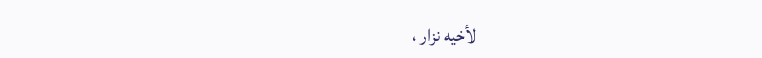لأخيه نزار ،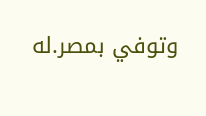وتوفي بمصر.له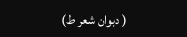( دبوان شعر ط)